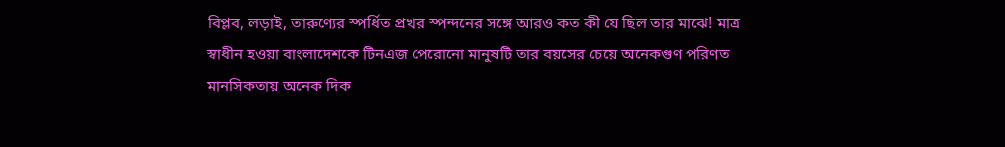বিপ্লব, লড়াই, তারুণ্যের স্পর্ধিত প্রখর স্পন্দনের সঙ্গে আরও কত কী যে ছিল তার মাঝে! মাত্র স্বাধীন হওয়া বাংলাদেশকে টিনএজ পেরোনো মানুষটি তার বয়সের চেয়ে অনেকগুণ পরিণত মানসিকতায় অনেক দিক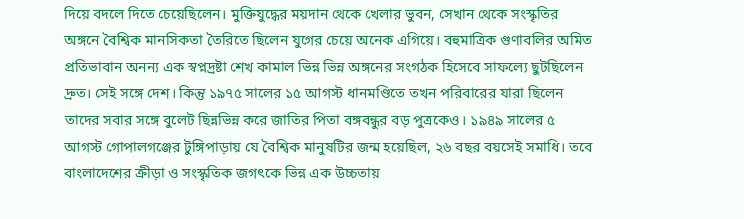দিয়ে বদলে দিতে চেয়েছিলেন। মুক্তিযুদ্ধের ময়দান থেকে খেলার ভুবন, সেখান থেকে সংস্কৃতির অঙ্গনে বৈশ্বিক মানসিকতা তৈরিতে ছিলেন যুগের চেয়ে অনেক এগিয়ে। বহুমাত্রিক গুণাবলির অমিত প্রতিভাবান অনন্য এক স্বপ্নদ্রষ্টা শেখ কামাল ভিন্ন ভিন্ন অঙ্গনের সংগঠক হিসেবে সাফল্যে ছুটছিলেন দ্রুত। সেই সঙ্গে দেশ। কিন্তু ১৯৭৫ সালের ১৫ আগস্ট ধানমণ্ডিতে তখন পরিবারের যারা ছিলেন তাদের সবার সঙ্গে বুলেট ছিন্নভিন্ন করে জাতির পিতা বঙ্গবন্ধুর বড় পুত্রকেও। ১৯৪৯ সালের ৫ আগস্ট গোপালগঞ্জের টুঙ্গিপাড়ায় যে বৈশ্বিক মানুষটির জন্ম হয়েছিল, ২৬ বছর বয়সেই সমাধি। তবে বাংলাদেশের ক্রীড়া ও সংস্কৃতিক জগৎকে ভিন্ন এক উচ্চতায়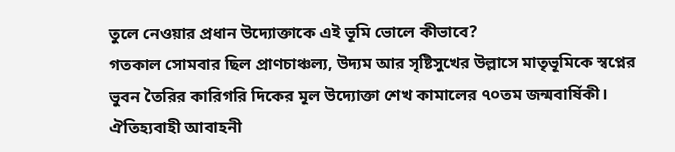তুলে নেওয়ার প্রধান উদ্যোক্তাকে এই ভূমি ভোলে কীভাবে?
গতকাল সোমবার ছিল প্রাণচাঞ্চল্য, উদ্যম আর সৃষ্টিসুখের উল্লাসে মাতৃভূমিকে স্বপ্নের ভুবন তৈরির কারিগরি দিকের মূল উদ্যোক্তা শেখ কামালের ৭০তম জন্মবার্ষিকী। ঐতিহ্যবাহী আবাহনী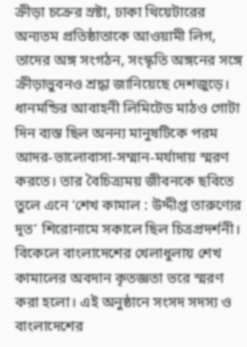ক্রীড়া চক্রের স্রষ্টা, ঢাকা থিয়েটারের অন্যতম প্রতিষ্ঠাতাকে আওয়ামী লিগ, তাদের অঙ্গ সংগঠন, সংস্কৃতি অঙ্গনের সঙ্গে ক্রীড়াভুবনও শ্রদ্ধা জানিয়েছে দেশজুড়ে। ধানমন্ডির আবাহনী লিমিটেড মাঠও গোটা দিন ব্যস্ত ছিল অনন্য মানুষটিকে পরম আদর-ভালোবাসা-সম্মান-মর্যাদায় স্মরণ করতে। তার বৈচিত্র্যময় জীবনকে ছবিতে তুলে এনে ‘শেখ কামাল : উদ্দীপ্ত তারুণ্যের দূত’ শিরোনামে সকালে ছিল চিত্রপ্রদর্শনী। বিকেলে বাংলাদেশের খেলাধুলায় শেখ কামালের অবদান কৃতজ্ঞতা ভরে স্মরণ করা হলো। এই অনুষ্ঠানে সংসদ সদস্য ও বাংলাদেশের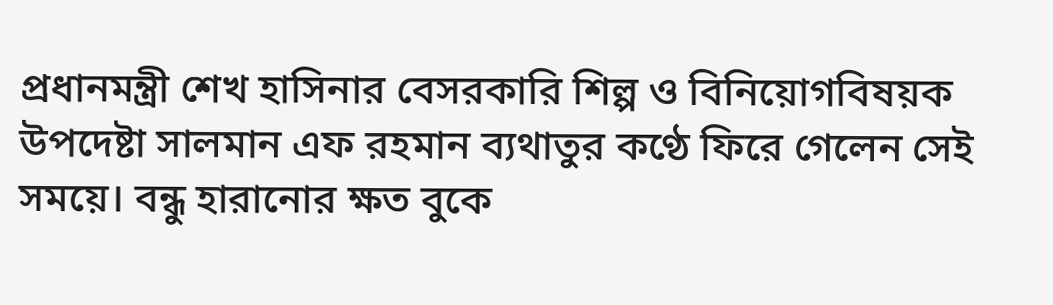প্রধানমন্ত্রী শেখ হাসিনার বেসরকারি শিল্প ও বিনিয়োগবিষয়ক উপদেষ্টা সালমান এফ রহমান ব্যথাতুর কণ্ঠে ফিরে গেলেন সেই সময়ে। বন্ধু হারানোর ক্ষত বুকে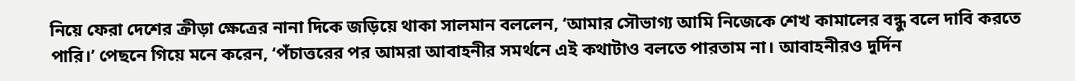নিয়ে ফেরা দেশের ক্রীড়া ক্ষেত্রের নানা দিকে জড়িয়ে থাকা সালমান বললেন, ‘আমার সৌভাগ্য আমি নিজেকে শেখ কামালের বন্ধু বলে দাবি করতে পারি।’ পেছনে গিয়ে মনে করেন, ‘পঁচাত্তরের পর আমরা আবাহনীর সমর্থনে এই কথাটাও বলতে পারতাম না। আবাহনীরও দুর্দিন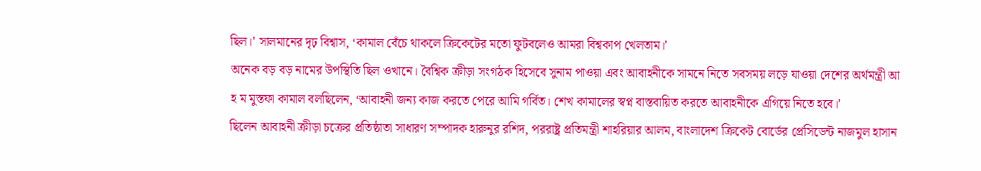ছিল।’ সালমানের দৃঢ় বিশ্বাস, ‘কামাল বেঁচে থাকলে ক্রিকেটের মতো ফুটবলেও আমরা বিশ্বকাপ খেলতাম।’
অনেক বড় বড় নামের উপস্থিতি ছিল ওখানে। বৈশ্বিক ক্রীড়া সংগঠক হিসেবে সুনাম পাওয়া এবং আবাহনীকে সামনে নিতে সবসময় লড়ে যাওয়া দেশের অর্থমন্ত্রী আ হ ম মুস্তফা কামাল বলছিলেন, ‘আবাহনী জন্য কাজ করতে পেরে আমি গর্বিত। শেখ কামালের স্বপ্ন বাস্তবায়িত করতে আবাহনীকে এগিয়ে নিতে হবে।’
ছিলেন আবাহনী ক্রীড়া চক্রের প্রতিষ্ঠাতা সাধারণ সম্পাদক হারুনুর রশিদ, পররাষ্ট্র প্রতিমন্ত্রী শাহরিয়ার আলম, বাংলাদেশ ক্রিকেট বোর্ডের প্রেসিডেন্ট নাজমুল হাসান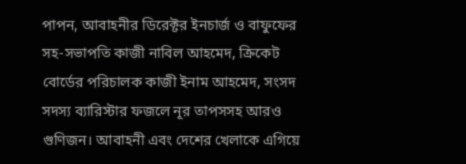পাপন, আবাহনীর ডিরেক্টর ইনচার্জ ও বাফুফের সহ-সভাপতি কাজী নাবিল আহমেদ, ক্রিকেট বোর্ডের পরিচালক কাজী ইনাম আহমেদ, সংসদ সদস্য ব্যারিস্টার ফজলে নূর তাপসসহ আরও গুণিজন। আবাহনী এবং দেশের খেলাকে এগিয়ে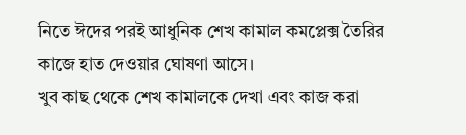নিতে ঈদের পরই আধুনিক শেখ কামাল কমপ্লেক্স তৈরির কাজে হাত দেওয়ার ঘোষণা আসে।
খুব কাছ থেকে শেখ কামালকে দেখা এবং কাজ করা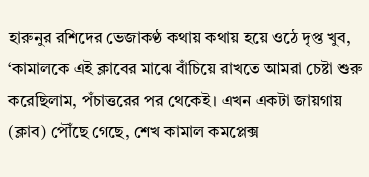হারুনুর রশিদের ভেজাকণ্ঠ কথায় কথায় হয়ে ওঠে দৃপ্ত খুব, ‘কামালকে এই ক্লাবের মাঝে বাঁচিয়ে রাখতে আমরা চেষ্টা শুরু করেছিলাম, পঁচাত্তরের পর থেকেই। এখন একটা জায়গায় (ক্লাব) পৌঁছে গেছে, শেখ কামাল কমপ্লেক্স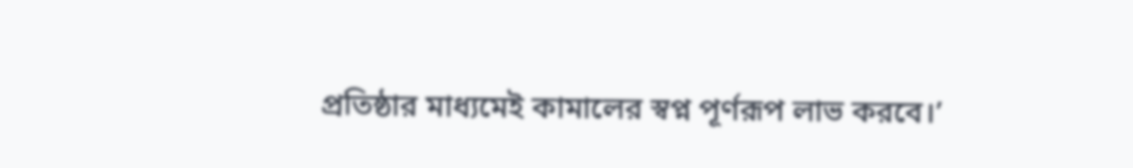প্রতিষ্ঠার মাধ্যমেই কামালের স্বপ্ন পূর্ণরূপ লাভ করবে।’